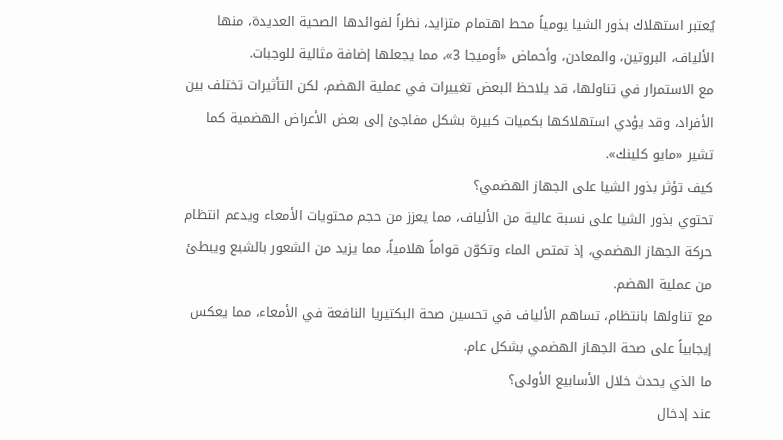يُعتبر استهلاك بذور الشيا يومياً محط اهتمام متزايد، نظراً لفوائدها الصحية العديدة، منها الألياف، البروتين، والمعادن، وأحماض «أوميجا 3»، مما يجعلها إضافة مثالية للوجبات.
مع الاستمرار في تناولها، قد يلاحظ البعض تغييرات في عملية الهضم، لكن التأثيرات تختلف بين الأفراد، وقد يؤدي استهلاكها بكميات كبيرة بشكل مفاجئ إلى بعض الأعراض الهضمية كما تشير «مايو كلينك».
كيف تؤثر بذور الشيا على الجهاز الهضمي؟
تحتوي بذور الشيا على نسبة عالية من الألياف، مما يعزز من حجم محتويات الأمعاء ويدعم انتظام حركة الجهاز الهضمي، إذ تمتص الماء وتكوّن قواماً هلامياً، مما يزيد من الشعور بالشبع ويبطئ من عملية الهضم.
مع تناولها بانتظام، تساهم الألياف في تحسين صحة البكتيريا النافعة في الأمعاء، مما يعكس إيجابياً على صحة الجهاز الهضمي بشكل عام.
ما الذي يحدث خلال الأسابيع الأولى؟
عند إدخال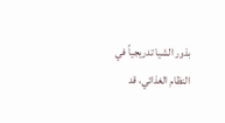بذور الشيا تدريجياً في النظام الغذائي، قد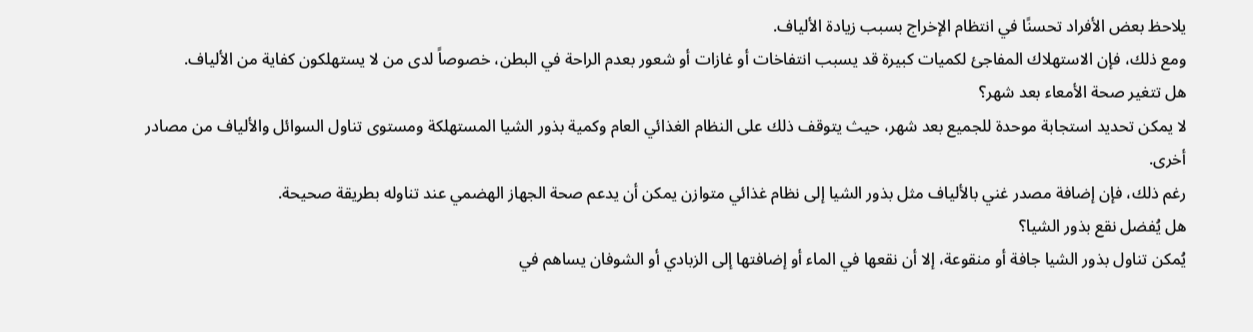يلاحظ بعض الأفراد تحسنًا في انتظام الإخراج بسبب زيادة الألياف.
ومع ذلك، فإن الاستهلاك المفاجئ لكميات كبيرة قد يسبب انتفاخات أو غازات أو شعور بعدم الراحة في البطن، خصوصاً لدى من لا يستهلكون كفاية من الألياف.
هل تتغير صحة الأمعاء بعد شهر؟
لا يمكن تحديد استجابة موحدة للجميع بعد شهر، حيث يتوقف ذلك على النظام الغذائي العام وكمية بذور الشيا المستهلكة ومستوى تناول السوائل والألياف من مصادر أخرى.
رغم ذلك، فإن إضافة مصدر غني بالألياف مثل بذور الشيا إلى نظام غذائي متوازن يمكن أن يدعم صحة الجهاز الهضمي عند تناوله بطريقة صحيحة.
هل يُفضل نقع بذور الشيا؟
يُمكن تناول بذور الشيا جافة أو منقوعة، إلا أن نقعها في الماء أو إضافتها إلى الزبادي أو الشوفان يساهم في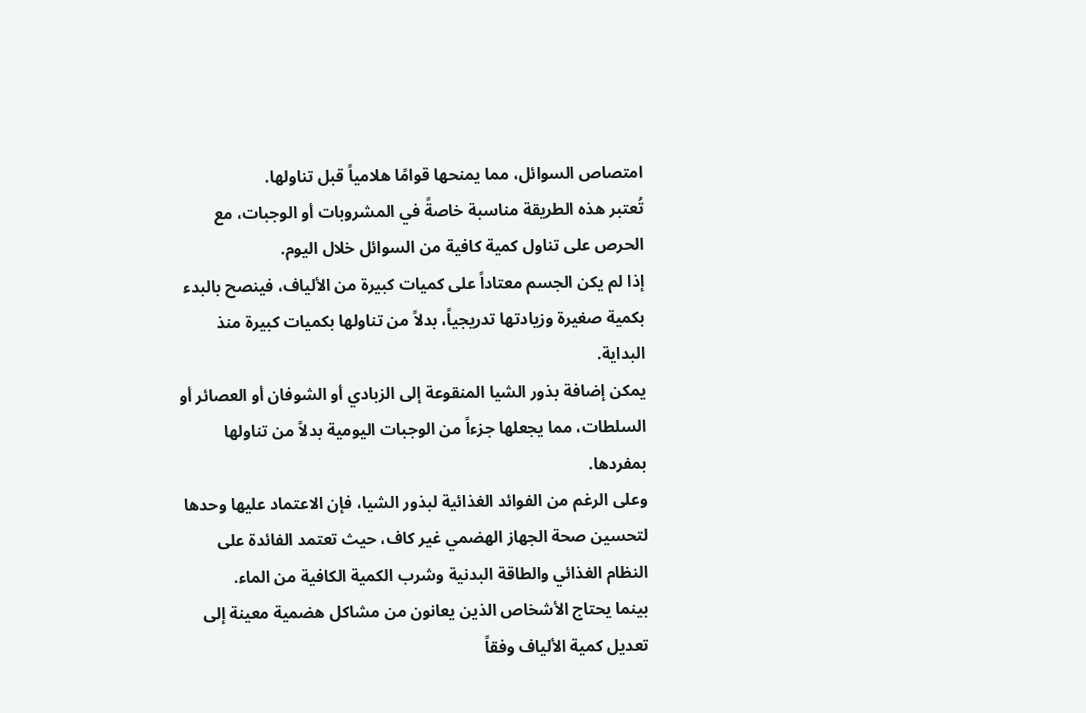امتصاص السوائل، مما يمنحها قوامًا هلامياً قبل تناولها.
تُعتبر هذه الطريقة مناسبة خاصةً في المشروبات أو الوجبات، مع الحرص على تناول كمية كافية من السوائل خلال اليوم.
إذا لم يكن الجسم معتاداً على كميات كبيرة من الألياف، فينصح بالبدء بكمية صغيرة وزيادتها تدريجياً، بدلاً من تناولها بكميات كبيرة منذ البداية.
يمكن إضافة بذور الشيا المنقوعة إلى الزبادي أو الشوفان أو العصائر أو السلطات، مما يجعلها جزءاً من الوجبات اليومية بدلاً من تناولها بمفردها.
وعلى الرغم من الفوائد الغذائية لبذور الشيا، فإن الاعتماد عليها وحدها لتحسين صحة الجهاز الهضمي غير كاف، حيث تعتمد الفائدة على النظام الغذائي والطاقة البدنية وشرب الكمية الكافية من الماء.
بينما يحتاج الأشخاص الذين يعانون من مشاكل هضمية معينة إلى تعديل كمية الألياف وفقاً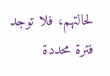لحالتهم، فلا توجد فترة محددة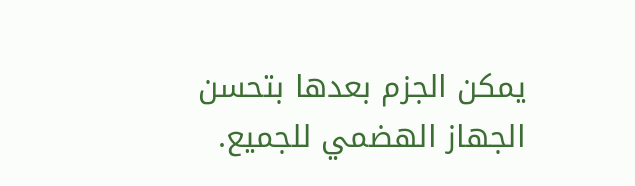يمكن الجزم بعدها بتحسن الجهاز الهضمي للجميع.